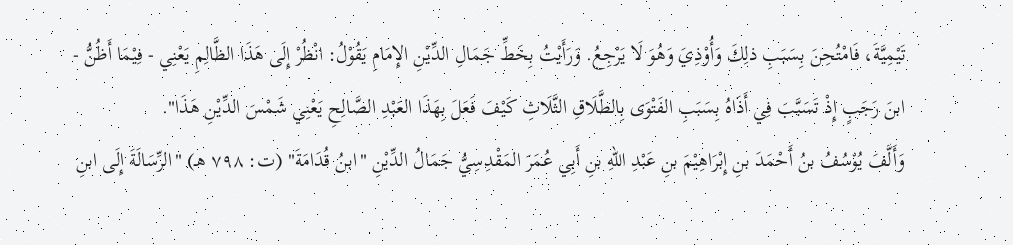تَيْمِيَّةَ، فَامْتُحِنَ بِسَبَبِ ذلِكَ وَأُوْذِيَ وَهُوَ لَا يَرْجِعُ. وَرَأَيْتُ بِخَطِّ جَمَالِ الدِّيْنِ الإِمَامِ يَقُوْلُ: انْظُرْ إِلَى هَذَا الظَّالِمِ يَعْنِي - فِيْمَا أَظُنُّ - ابنَ رَجَبٍ إِذْ تَسَبَّبَ فِي أَذَاهُ بِسَبَبِ الفَتْوَى بِالطَّلَاقِ الثَّلَاثِ كَيْفَ فَعَلَ بِهَذَا العَبْدِ الصَّالِحِ يَعْنِي شَمْسَ الدِّيْنِ هَذَا".
وَأَلَّفَ يُوْسُفُ بنُ أَحْمَدَ بنِ إِبْرَاهِيْمَ بنِ عَبْدِ اللهِ بنِ أَبِي عُمَرَ المَقْدِسِيُّ جَمَالُ الدِّيْنِ "ابنُ قُدَامَةَ" (ت: ٧٩٨ هـ) "الرِّسَالَةَ إِلَى ابنِ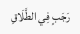رَجَبٍ فِي الطَّلَاقِ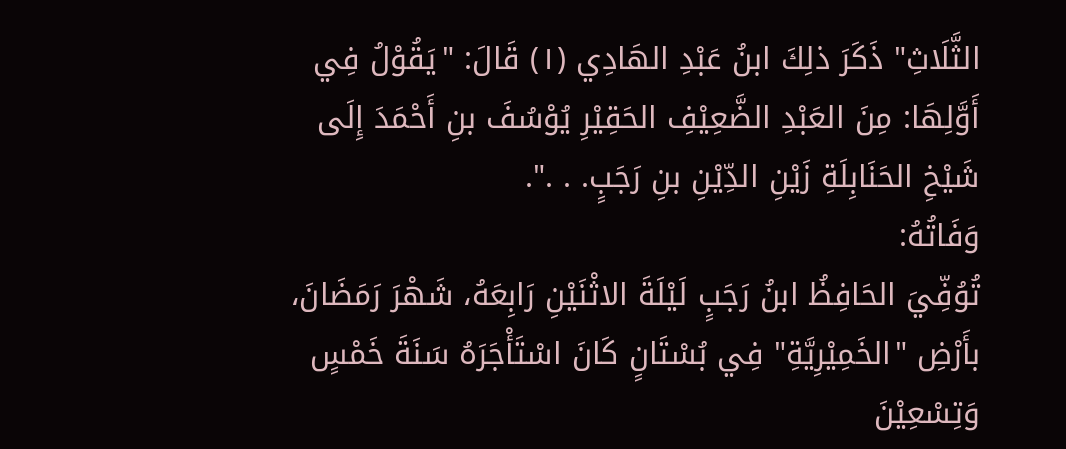الثَّلَاثِ" ذَكَرَ ذلِكَ ابنُ عَبْدِ الهَادِي (١) قَالَ: "يَقُوْلُ فِي أَوَّلِهَا: مِنَ العَبْدِ الضَّعِيْفِ الحَقِيْرِ يُوْسُفَ بنِ أَحْمَدَ إِلَى شَيْخِ الحَنَابِلَةِ زَيْنِ الدِّيْنِ بنِ رَجَبٍ. . .".
وَفَاتُهُ:
تُوُفِّيَ الحَافِظُ ابنُ رَجَبٍ لَيْلَةَ الاثْنَيْنِ رَابِعَهُ، شَهْرَ رَمَضَانَ، بأَرْضِ "الخَمِيْرِيَّةِ" فِي بُسْتَانٍ كَانَ اسْتَأْجَرَهُ سَنَةَ خَمْسٍ وَتِسْعِيْنَ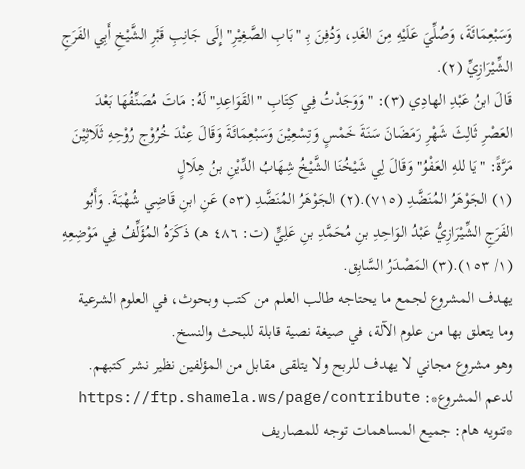وَسَبْعِمَائَةَ، وَصُلِّيَ عَلَيْهِ مِنَ الغَدِ، وَدُفِنَ بِـ "بَابِ الصَّغِيْرِ" إِلَى جَانِبِ قَبْرِ الشَّيْخِ أَبِي الفَرَجِ الشِّيْرَازِيِّ (٢).
قَالَ ابنُ عَبْدِ الهادِي (٣): "وَوَجَدْتُ فِي كِتَابِ "القَوَاعِدِ" لَهُ: مَاتَ مُصَنِّفُهَا بَعْدَ العَصْرِ ثَالِثَ شَهْرِ رَمَضَانَ سَنَةَ خَمْسٍ وَتِسْعِيْنَ وَسَبْعِمَائَةَ وَقَالَ عِنْدَ خُرُوْج رُوْحِهِ ثَلَاثِيْنَ مَرَّةً: "يَا للهِ العَفْوُ" وَقَالَ لِي شَيْخُنَا الشَّيْخُ شِهَابُ الدِّيْنِ بنُ هِلَالٍ
(١) الجَوْهَرُ المُنَضَّدِ (٧١٥).(٢) الجَوْهَرُ المُنَضَّدِ (٥٣) عَنِ ابنِ قَاضِي شُهْبَةَ. وَأَبُو الفَرَجِ الشِّيْرَازِيُّ عَبْدُ الوَاحِدِ بنِ مُحَمَّدِ بنِ عَلِيٍّ (ت: ٤٨٦ هـ) ذَكَرَهُ المُؤَلِّفُ فِي مَوْضِعِهِ (١/ ١٥٣).(٣) المَصْدَرُ السَّابِق.
يهدف المشروع لجمع ما يحتاجه طالب العلم من كتب وبحوث، في العلوم الشرعية وما يتعلق بها من علوم الآلة، في صيغة نصية قابلة للبحث والنسخ.
وهو مشروع مجاني لا يهدف للربح ولا يتلقى مقابل من المؤلفين نظير نشر كتبهم.
لدعم المشروع*: https://ftp.shamela.ws/page/contribute
*تنويه هام: جميع المساهمات توجه للمصاريف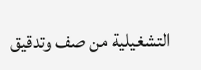التشغيلية من صف وتدقيق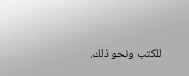للكتب ونحو ذلك.